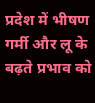प्रदेश में भीषण गर्मी और लू के बढ़ते प्रभाव को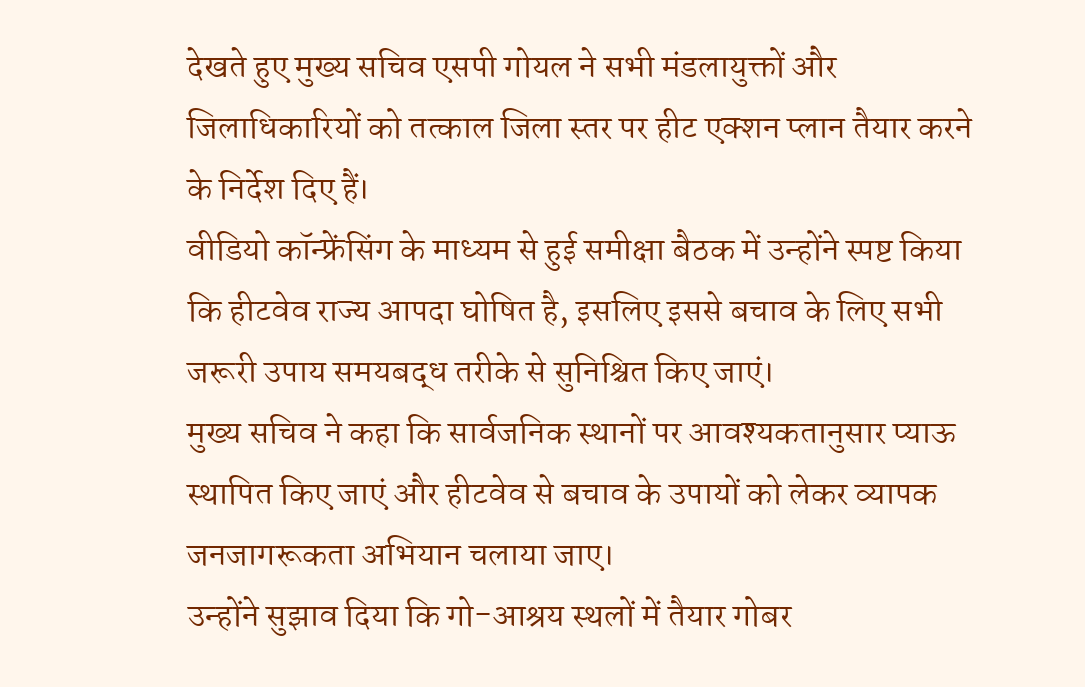देखते हुए मुख्य सचिव एसपी गोयल ने सभी मंडलायुक्तों और जिलाधिकारियों को तत्काल जिला स्तर पर हीट एक्शन प्लान तैयार करने के निर्देश दिए हैं।
वीडियो कॉन्फ्रेंसिंग के माध्यम से हुई समीक्षा बैठक में उन्होंने स्पष्ट किया कि हीटवेव राज्य आपदा घोषित है, इसलिए इससे बचाव के लिए सभी जरूरी उपाय समयबद्ध तरीके से सुनिश्चित किए जाएं।
मुख्य सचिव ने कहा कि सार्वजनिक स्थानों पर आवश्यकतानुसार प्याऊ स्थापित किए जाएं और हीटवेव से बचाव के उपायों को लेकर व्यापक जनजागरूकता अभियान चलाया जाए।
उन्होंने सुझाव दिया कि गो-आश्रय स्थलों में तैयार गोबर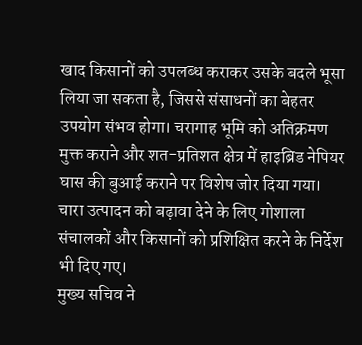खाद किसानों को उपलब्ध कराकर उसके बदले भूसा लिया जा सकता है, जिससे संसाधनों का बेहतर उपयोग संभव होगा। चरागाह भूमि को अतिक्रमण मुक्त कराने और शत-प्रतिशत क्षेत्र में हाइब्रिड नेपियर घास की बुआई कराने पर विशेष जोर दिया गया। चारा उत्पादन को बढ़ावा देने के लिए गोशाला संचालकों और किसानों को प्रशिक्षित करने के निर्देश भी दिए गए।
मुख्य सचिव ने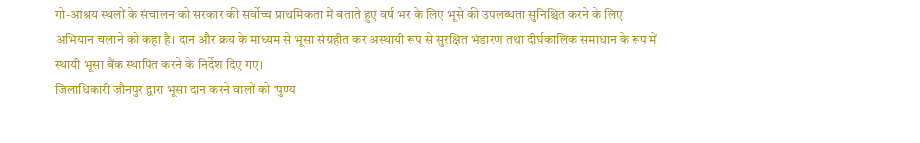गो-आश्रय स्थलों के संचालन को सरकार की सर्वोच्च प्राथमिकता में बताते हुए वर्ष भर के लिए भूसे की उपलब्धता सुनिश्चित करने के लिए अभियान चलाने को कहा है। दान और क्रय के माध्यम से भूसा संग्रहीत कर अस्थायी रूप से सुरक्षित भंडारण तथा दीर्घकालिक समाधान के रूप में स्थायी भूसा बैंक स्थापित करने के निर्देश दिए गए।
जिलाधिकारी जौनपुर द्वारा भूसा दान करने वालों को ‘पुण्य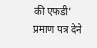की एफडी’ प्रमाण पत्र देने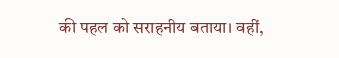की पहल को सराहनीय बताया। वहीं,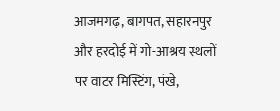आजमगढ़, बागपत, सहारनपुर और हरदोई में गो-आश्रय स्थलों पर वाटर मिस्टिंग, पंखे,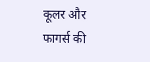कूलर और फागर्स की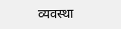व्यवस्था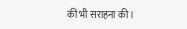की भी सराहना की।